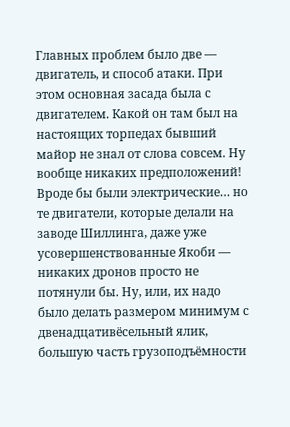Главных проблем было две — двигатель, и способ атаки. При этом основная засада была с двигателем. Какой он там был на настоящих торпедах бывший майор не знал от слова совсем. Ну вообще никаких предположений! Вроде бы были электрические… но те двигатели, которые делали на заводе Шиллинга, даже уже усовершенствованные Якоби — никаких дронов просто не потянули бы. Ну, или, их надо было делать размером минимум с двенадцативёсельный ялик, большую часть грузоподъёмности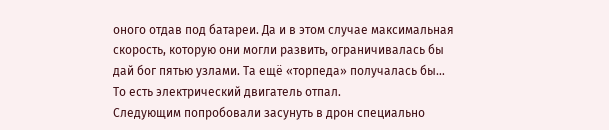оного отдав под батареи. Да и в этом случае максимальная скорость, которую они могли развить, ограничивалась бы дай бог пятью узлами. Та ещё «торпеда» получалась бы… То есть электрический двигатель отпал.
Следующим попробовали засунуть в дрон специально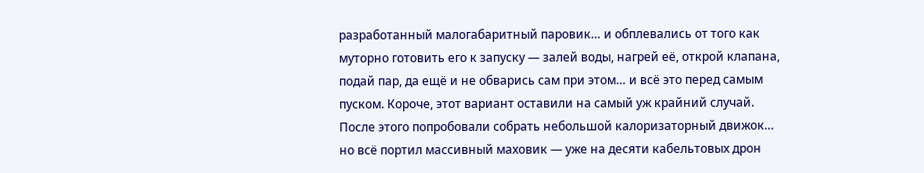разработанный малогабаритный паровик… и обплевались от того как муторно готовить его к запуску — залей воды, нагрей её, открой клапана, подай пар, да ещё и не обварись сам при этом… и всё это перед самым пуском. Короче, этот вариант оставили на самый уж крайний случай. После этого попробовали собрать небольшой калоризаторный движок… но всё портил массивный маховик — уже на десяти кабельтовых дрон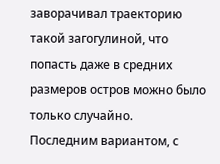заворачивал траекторию такой загогулиной, что попасть даже в средних размеров остров можно было только случайно.
Последним вариантом, с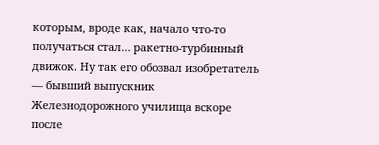которым, вроде как, начало что-то получаться стал… ракетно-турбинный движок. Ну так его обозвал изобретатель — бывший выпускник Железнодорожного училища вскоре после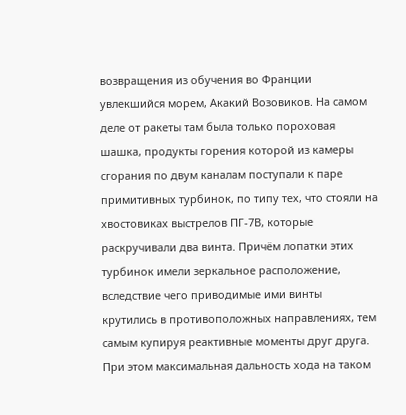возвращения из обучения во Франции увлекшийся морем, Акакий Возовиков. На самом деле от ракеты там была только пороховая шашка, продукты горения которой из камеры сгорания по двум каналам поступали к паре примитивных турбинок, по типу тех, что стояли на хвостовиках выстрелов ПГ-7В, которые раскручивали два винта. Причём лопатки этих турбинок имели зеркальное расположение, вследствие чего приводимые ими винты крутились в противоположных направлениях, тем самым купируя реактивные моменты друг друга. При этом максимальная дальность хода на таком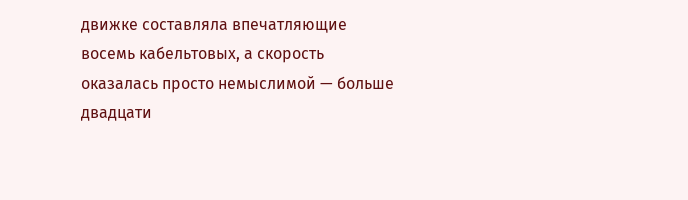движке составляла впечатляющие восемь кабельтовых, а скорость оказалась просто немыслимой — больше двадцати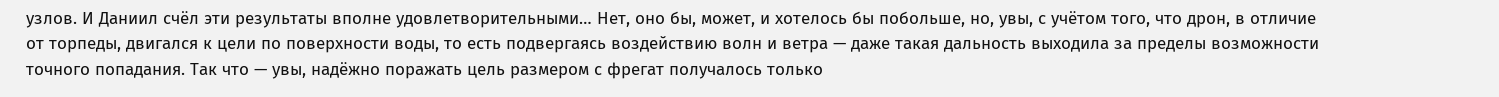узлов. И Даниил счёл эти результаты вполне удовлетворительными… Нет, оно бы, может, и хотелось бы побольше, но, увы, с учётом того, что дрон, в отличие от торпеды, двигался к цели по поверхности воды, то есть подвергаясь воздействию волн и ветра — даже такая дальность выходила за пределы возможности точного попадания. Так что — увы, надёжно поражать цель размером с фрегат получалось только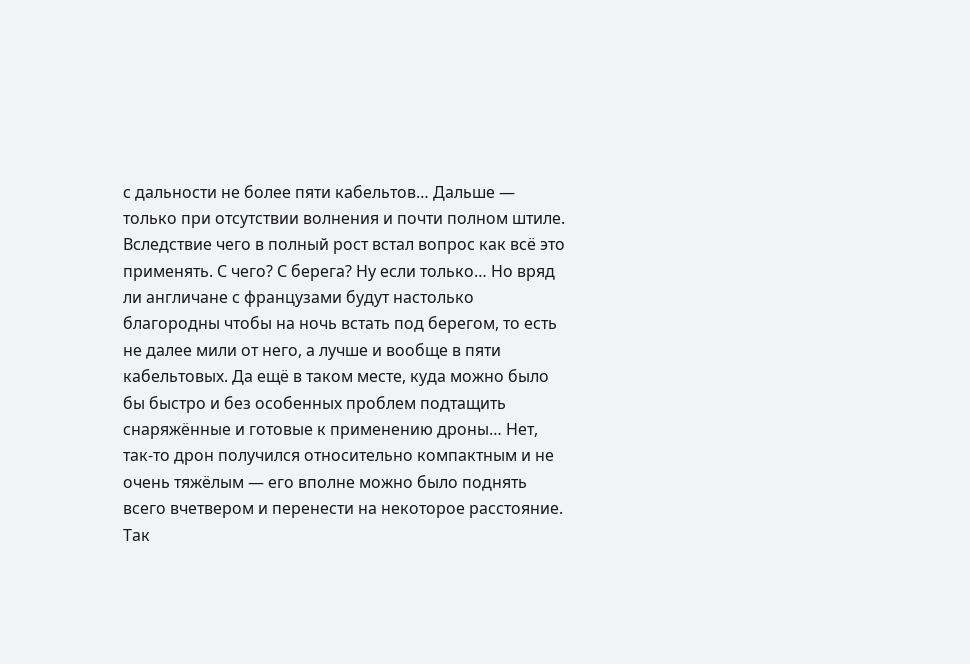с дальности не более пяти кабельтов… Дальше — только при отсутствии волнения и почти полном штиле.
Вследствие чего в полный рост встал вопрос как всё это применять. С чего? С берега? Ну если только… Но вряд ли англичане с французами будут настолько благородны чтобы на ночь встать под берегом, то есть не далее мили от него, а лучше и вообще в пяти кабельтовых. Да ещё в таком месте, куда можно было бы быстро и без особенных проблем подтащить снаряжённые и готовые к применению дроны… Нет, так-то дрон получился относительно компактным и не очень тяжёлым — его вполне можно было поднять всего вчетвером и перенести на некоторое расстояние. Так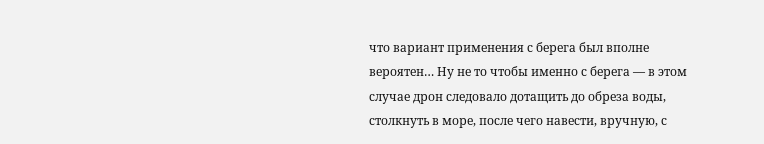что вариант применения с берега был вполне вероятен… Ну не то чтобы именно с берега — в этом случае дрон следовало дотащить до обреза воды, столкнуть в море, после чего навести, вручную, с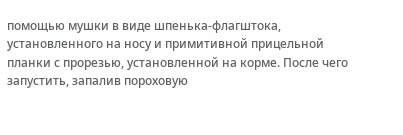помощью мушки в виде шпенька-флагштока, установленного на носу и примитивной прицельной планки с прорезью, установленной на корме. После чего запустить, запалив пороховую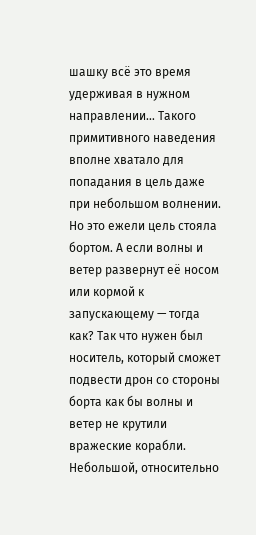шашку всё это время удерживая в нужном направлении… Такого примитивного наведения вполне хватало для попадания в цель даже при небольшом волнении. Но это ежели цель стояла бортом. А если волны и ветер развернут её носом или кормой к запускающему — тогда как? Так что нужен был носитель, который сможет подвести дрон со стороны борта как бы волны и ветер не крутили вражеские корабли. Небольшой, относительно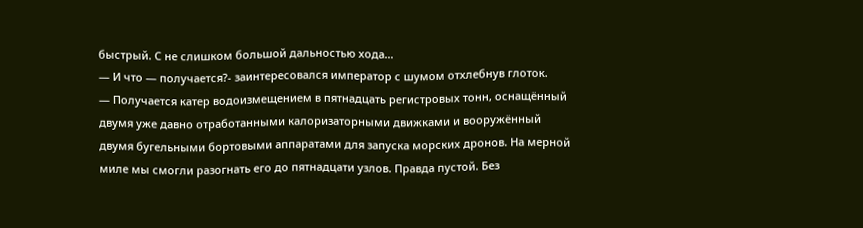быстрый. С не слишком большой дальностью хода…
— И что — получается?- заинтересовался император с шумом отхлебнув глоток.
— Получается катер водоизмещением в пятнадцать регистровых тонн, оснащённый двумя уже давно отработанными калоризаторными движками и вооружённый двумя бугельными бортовыми аппаратами для запуска морских дронов. На мерной миле мы смогли разогнать его до пятнадцати узлов. Правда пустой. Без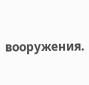вооружения.